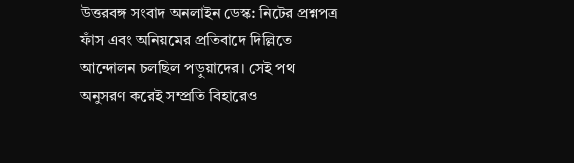উত্তরবঙ্গ সংবাদ অনলাইন ডেস্ক: নিটের প্রশ্নপত্র ফাঁস এবং অনিয়মের প্রতিবাদে দিল্লিতে আন্দোলন চলছিল পড়ুয়াদের। সেই পথ অনুসরণ করেই সম্প্রতি বিহারেও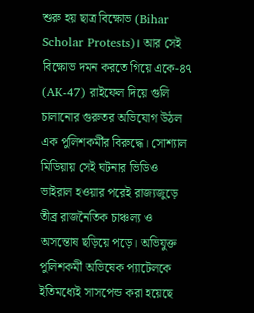শুরু হয় ছাত্র বিক্ষোভ (Bihar Scholar Protests)। আর সেই বিক্ষোভ দমন করতে গিয়ে একে-৪৭ (AK-47) রাইফেল দিয়ে গুলি চালানোর গুরুতর অভিযোগ উঠল এক পুলিশকর্মীর বিরুদ্ধে। সোশ্যাল মিডিয়ায় সেই ঘটনার ভিডিও ভাইরাল হওয়ার পরেই রাজ্যজুড়ে তীব্র রাজনৈতিক চাঞ্চল্য ও অসন্তোষ ছড়িয়ে পড়ে। অভিযুক্ত পুলিশকর্মী অভিষেক প্যাটেলকে ইতিমধ্যেই সাসপেন্ড করা হয়েছে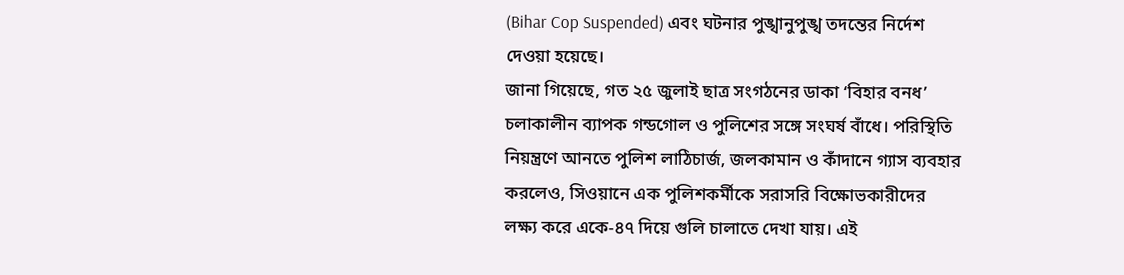(Bihar Cop Suspended) এবং ঘটনার পুঙ্খানুপুঙ্খ তদন্তের নির্দেশ দেওয়া হয়েছে।
জানা গিয়েছে, গত ২৫ জুলাই ছাত্র সংগঠনের ডাকা ‘বিহার বনধ’ চলাকালীন ব্যাপক গন্ডগোল ও পুলিশের সঙ্গে সংঘর্ষ বাঁধে। পরিস্থিতি নিয়ন্ত্রণে আনতে পুলিশ লাঠিচার্জ, জলকামান ও কাঁদানে গ্যাস ব্যবহার করলেও, সিওয়ানে এক পুলিশকর্মীকে সরাসরি বিক্ষোভকারীদের লক্ষ্য করে একে-৪৭ দিয়ে গুলি চালাতে দেখা যায়। এই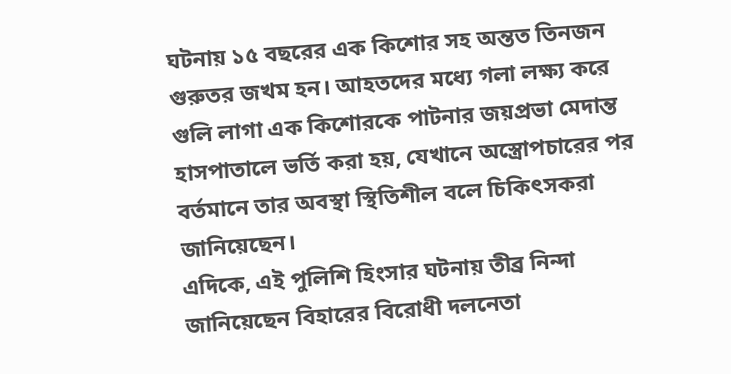ঘটনায় ১৫ বছরের এক কিশোর সহ অন্তত তিনজন গুরুতর জখম হন। আহতদের মধ্যে গলা লক্ষ্য করে গুলি লাগা এক কিশোরকে পাটনার জয়প্রভা মেদান্ত হাসপাতালে ভর্তি করা হয়, যেখানে অস্ত্রোপচারের পর বর্তমানে তার অবস্থা স্থিতিশীল বলে চিকিৎসকরা জানিয়েছেন।
এদিকে, এই পুলিশি হিংসার ঘটনায় তীব্র নিন্দা জানিয়েছেন বিহারের বিরোধী দলনেতা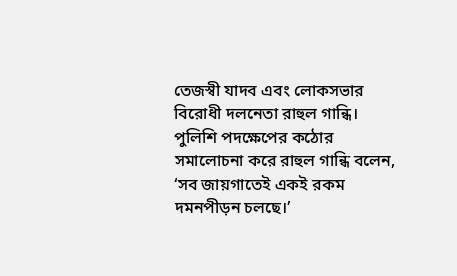তেজস্বী যাদব এবং লোকসভার বিরোধী দলনেতা রাহুল গান্ধি। পুলিশি পদক্ষেপের কঠোর সমালোচনা করে রাহুল গান্ধি বলেন, ‘সব জায়গাতেই একই রকম দমনপীড়ন চলছে।’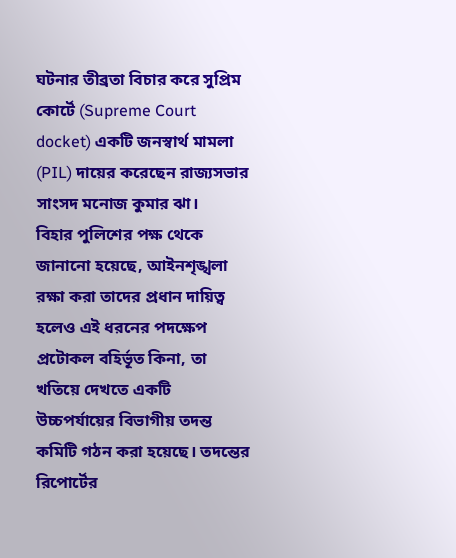ঘটনার তীব্রতা বিচার করে সুপ্রিম কোর্টে (Supreme Court docket) একটি জনস্বার্থ মামলা (PIL) দায়ের করেছেন রাজ্যসভার সাংসদ মনোজ কুমার ঝা।
বিহার পুলিশের পক্ষ থেকে জানানো হয়েছে, আইনশৃঙ্খলা রক্ষা করা তাদের প্রধান দায়িত্ব হলেও এই ধরনের পদক্ষেপ প্রটোকল বহির্ভূত কিনা, তা খতিয়ে দেখতে একটি উচ্চপর্যায়ের বিভাগীয় তদন্ত কমিটি গঠন করা হয়েছে। তদন্তের রিপোর্টের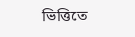ভিত্তিতে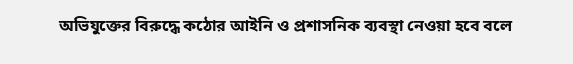অভিযুক্তের বিরুদ্ধে কঠোর আইনি ও প্রশাসনিক ব্যবস্থা নেওয়া হবে বলে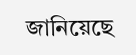জানিয়েছে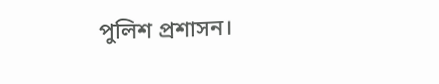পুলিশ প্রশাসন।